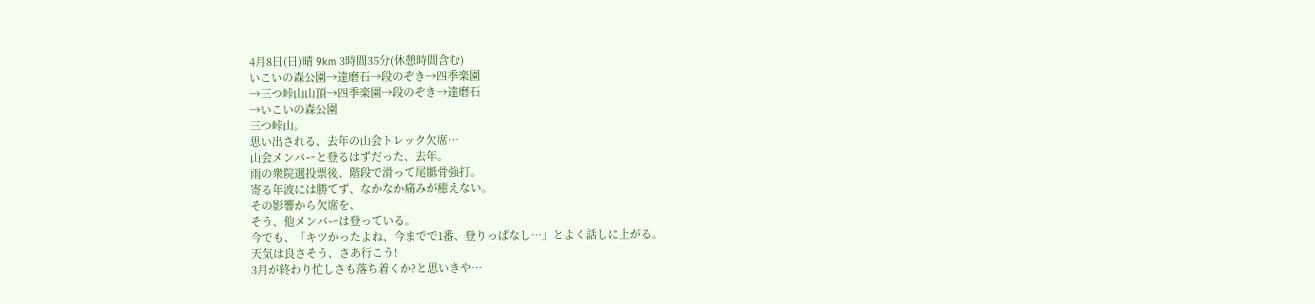4月8日(日)晴 9km 3時間35分(休憩時間含む)
いこいの森公園→達磨石→段のぞき→四季楽園
→三つ峠山山頂→四季楽園→段のぞき→達磨石
→いこいの森公園
三つ峠山。
思い出される、去年の山会トレック欠席…
山会メンバーと登るはずだった、去年。
雨の衆院選投票後、階段で滑って尾骶骨強打。
寄る年波には勝てず、なかなか痛みが癒えない。
その影響から欠席を、
そう、他メンバーは登っている。
今でも、「キツかったよね、今までで1番、登りっぱなし…」とよく話しに上がる。
天気は良さそう、さあ行こう!
3月が終わり忙しさも落ち着くか?と思いきや…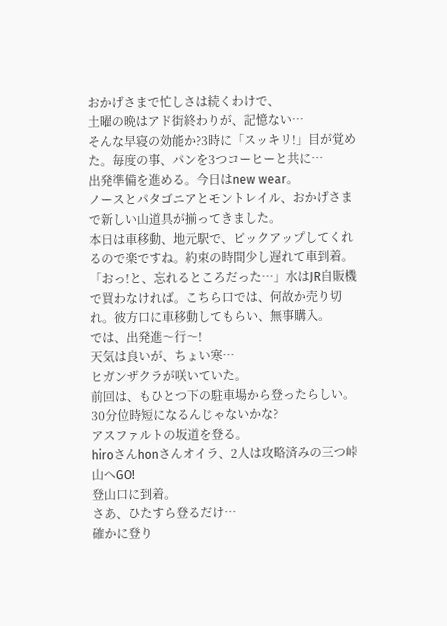おかげさまで忙しさは続くわけで、
土曜の晩はアド街終わりが、記憶ない…
そんな早寝の効能か?3時に「スッキリ!」目が覚めた。毎度の事、パンを3つコーヒーと共に…
出発準備を進める。今日はnew wear。
ノースとパタゴニアとモントレイル、おかげさまで新しい山道具が揃ってきました。
本日は車移動、地元駅で、ピックアップしてくれるので楽ですね。約束の時間少し遅れて車到着。
「おっ!と、忘れるところだった…」水はJR自販機で買わなければ。こちら口では、何故か売り切れ。彼方口に車移動してもらい、無事購入。
では、出発進〜行〜!
天気は良いが、ちょい寒…
ヒガンザクラが咲いていた。
前回は、もひとつ下の駐車場から登ったらしい。
30分位時短になるんじゃないかな?
アスファルトの坂道を登る。
hiroさんhonさんオイラ、2人は攻略済みの三つ峠山へGO!
登山口に到着。
さあ、ひたすら登るだけ…
確かに登り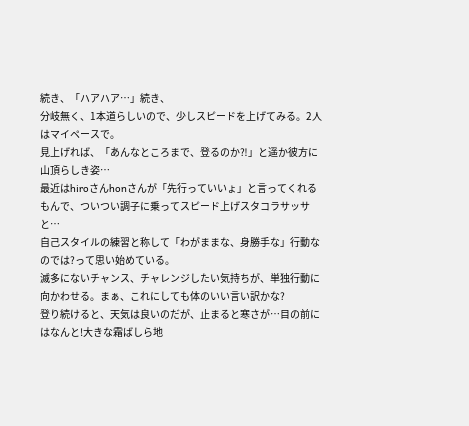続き、「ハアハア…」続き、
分岐無く、1本道らしいので、少しスピードを上げてみる。2人はマイペースで。
見上げれば、「あんなところまで、登るのか⁈」と遥か彼方に山頂らしき姿…
最近はhiroさんhonさんが「先行っていいょ」と言ってくれるもんで、ついつい調子に乗ってスピード上げスタコラサッサと…
自己スタイルの練習と称して「わがままな、身勝手な」行動なのでは?って思い始めている。
滅多にないチャンス、チャレンジしたい気持ちが、単独行動に向かわせる。まぁ、これにしても体のいい言い訳かな?
登り続けると、天気は良いのだが、止まると寒さが…目の前にはなんと!大きな霜ばしら地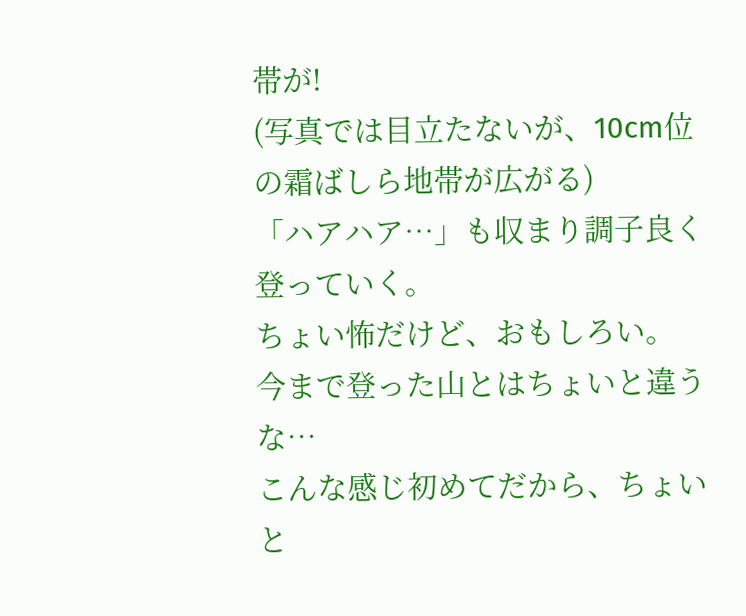帯が!
(写真では目立たないが、10cm位の霜ばしら地帯が広がる)
「ハアハア…」も収まり調子良く登っていく。
ちょい怖だけど、おもしろい。
今まで登った山とはちょいと違うな…
こんな感じ初めてだから、ちょいと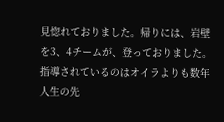見惚れておりました。帰りには、岩壁を3、4チームが、登っておりました。指導されているのはオイラよりも数年人生の先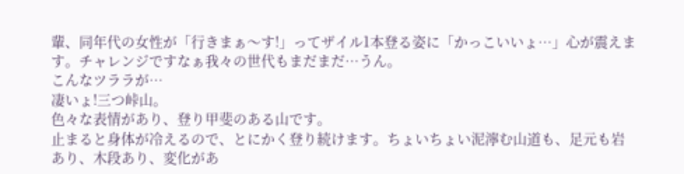輩、同年代の女性が「行きまぁ〜す!」ってザイル1本登る姿に「かっこいいょ…」心が震えます。チャレンジですなぁ我々の世代もまだまだ…うん。
こんなツララが…
凄いょ!三つ峠山。
色々な表情があり、登り甲斐のある山です。
止まると身体が冷えるので、とにかく登り続けます。ちょいちょい泥濘む山道も、足元も岩あり、木段あり、変化があ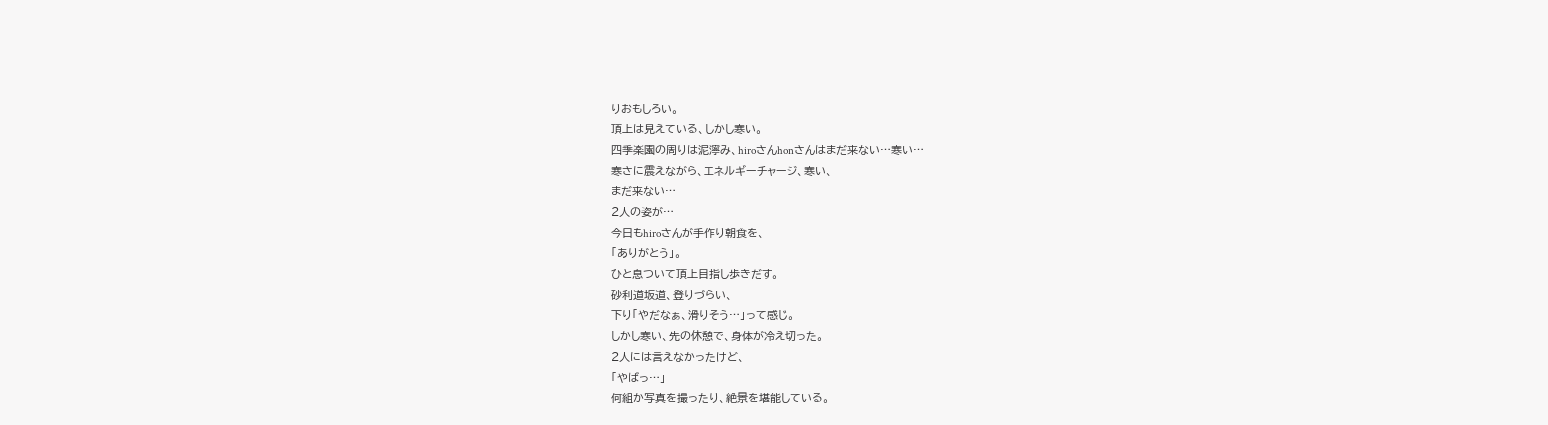りおもしろい。
頂上は見えている、しかし寒い。
四季楽園の周りは泥濘み、hiroさんhonさんはまだ来ない…寒い…
寒さに震えながら、エネルギーチャージ、寒い、
まだ来ない…
2人の姿が…
今日もhiroさんが手作り朝食を、
「ありがとう」。
ひと息ついて頂上目指し歩きだす。
砂利道坂道、登りづらい、
下り「やだなぁ、滑りそう…」って感じ。
しかし寒い、先の休憩で、身体が冷え切った。
2人には言えなかったけど、
「やばっ…」
何組か写真を撮ったり、絶景を堪能している。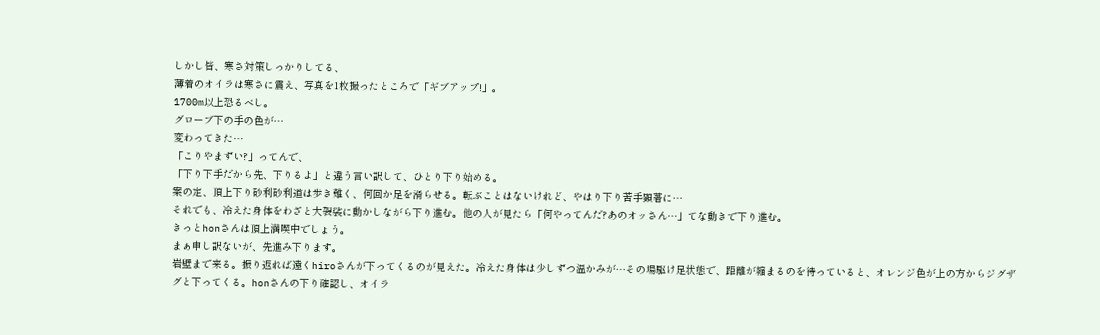しかし皆、寒さ対策しっかりしてる、
薄着のオイラは寒さに震え、写真を1枚撮ったところで「ギブアップ!」。
1700m以上恐るべし。
グローブ下の手の色が…
変わってきた…
「こりやまずい?」ってんで、
「下り下手だから先、下りるよ」と違う言い訳して、ひとり下り始める。
案の定、頂上下り砂利砂利道は歩き難く、何回か足を滑らせる。転ぶことはないけれど、やはり下り苦手顕著に…
それでも、冷えた身体をわざと大袈裟に動かしながら下り進む。他の人が見たら「何やってんだ?あのオッさん…」てな動きで下り進む。
きっとhonさんは頂上満喫中でしょう。
まぁ申し訳ないが、先進み下ります。
岩壁まで来る。振り返れば遠くhiroさんが下ってくるのが見えた。冷えた身体は少しずつ温かみが…その場駆け足状態で、距離が縮まるのを待っていると、オレンジ色が上の方からジグザグと下ってくる。honさんの下り確認し、オイラ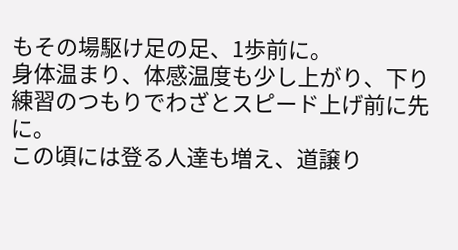もその場駆け足の足、1歩前に。
身体温まり、体感温度も少し上がり、下り練習のつもりでわざとスピード上げ前に先に。
この頃には登る人達も増え、道譲り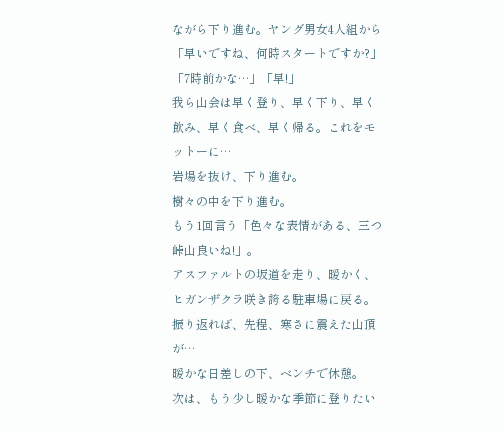ながら下り進む。ヤング男女4人組から「早いですね、何時スタートですか?」「7時前かな…」「早!」
我ら山会は早く登り、早く下り、早く飲み、早く食べ、早く帰る。これをモットーに…
岩場を抜け、下り進む。
樹々の中を下り進む。
もう1回言う「色々な表情がある、三つ峠山良いね!」。
アスファルトの坂道を走り、暖かく、ヒガンザクラ咲き誇る駐車場に戻る。
振り返れば、先程、寒さに震えた山頂が…
暖かな日差しの下、ベンチで休憩。
次は、もう少し暖かな季節に登りたい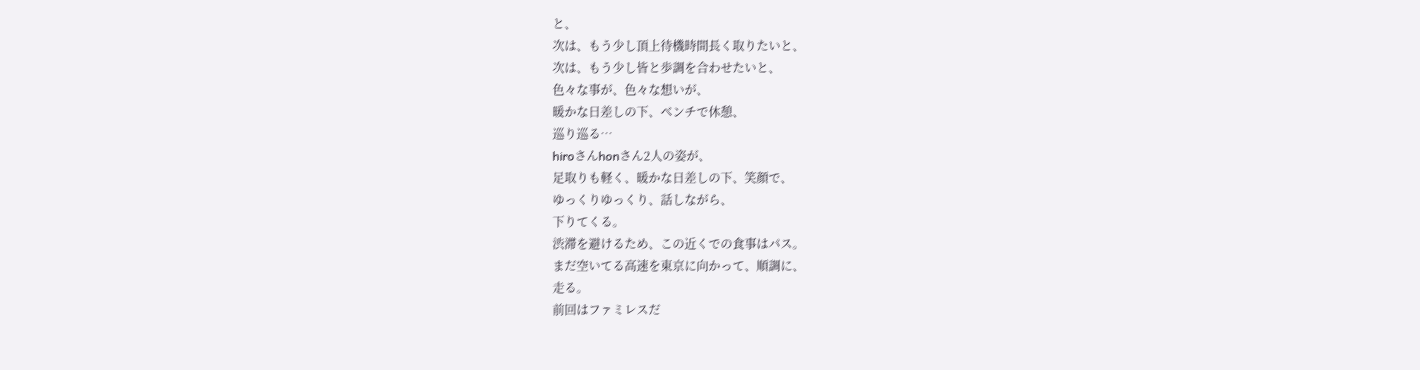と、
次は、もう少し頂上待機時間長く取りたいと、
次は、もう少し皆と歩調を合わせたいと、
色々な事が、色々な想いが、
暖かな日差しの下、ベンチで休憩、
巡り巡る…
hiroさんhonさん2人の姿が、
足取りも軽く、暖かな日差しの下、笑顔で、
ゆっくりゆっくり、話しながら、
下りてくる。
渋滞を避けるため、この近くでの食事はパス。
まだ空いてる高速を東京に向かって、順調に、
走る。
前回はファミレスだ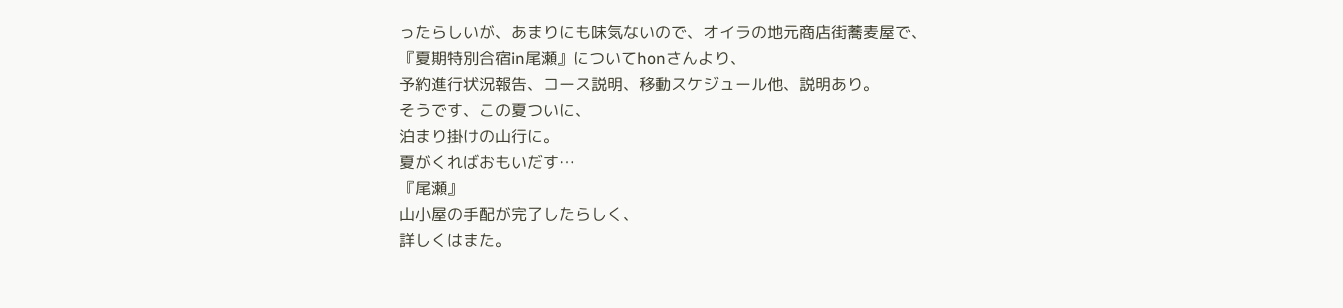ったらしいが、あまりにも味気ないので、オイラの地元商店街蕎麦屋で、
『夏期特別合宿in尾瀬』についてhonさんより、
予約進行状況報告、コース説明、移動スケジュール他、説明あり。
そうです、この夏ついに、
泊まり掛けの山行に。
夏がくればおもいだす…
『尾瀬』
山小屋の手配が完了したらしく、
詳しくはまた。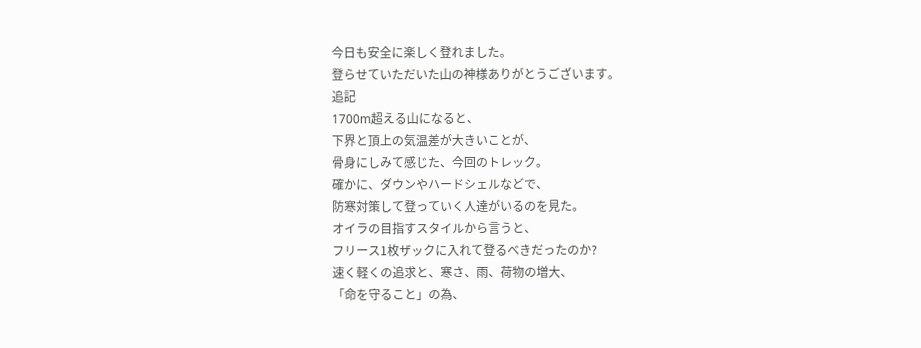今日も安全に楽しく登れました。
登らせていただいた山の神様ありがとうございます。
追記
1700m超える山になると、
下界と頂上の気温差が大きいことが、
骨身にしみて感じた、今回のトレック。
確かに、ダウンやハードシェルなどで、
防寒対策して登っていく人達がいるのを見た。
オイラの目指すスタイルから言うと、
フリース1枚ザックに入れて登るべきだったのか?
速く軽くの追求と、寒さ、雨、荷物の増大、
「命を守ること」の為、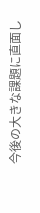今後の大きな課題に直面し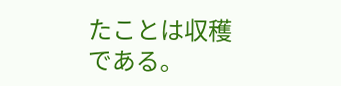たことは収穫である。